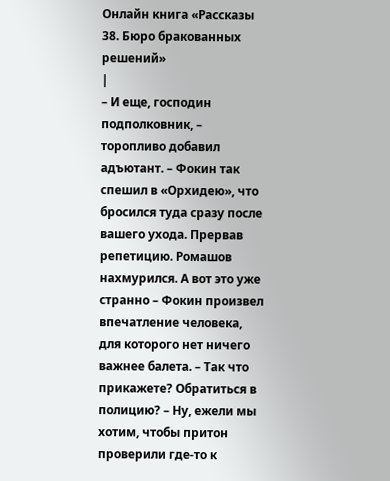Онлайн книга «Рассказы 38. Бюро бракованных решений»
|
– И еще, господин подполковник, – торопливо добавил адъютант. – Фокин так спешил в «Орхидею», что бросился туда сразу после вашего ухода. Прервав репетицию. Ромашов нахмурился. А вот это уже странно – Фокин произвел впечатление человека, для которого нет ничего важнее балета. – Так что прикажете? Обратиться в полицию? – Ну, ежели мы хотим, чтобы притон проверили где-то к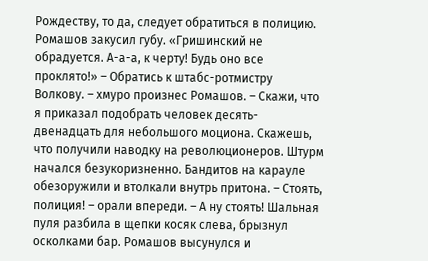Рождеству, то да, следует обратиться в полицию. Ромашов закусил губу. «Гришинский не обрадуется. А-а-а, к черту! Будь оно все проклято!» – Обратись к штабс-ротмистру Волкову. – хмуро произнес Ромашов. – Скажи, что я приказал подобрать человек десять-двенадцать для небольшого моциона. Скажешь, что получили наводку на революционеров. Штурм начался безукоризненно. Бандитов на карауле обезоружили и втолкали внутрь притона. – Стоять, полиция! – орали впереди. – А ну стоять! Шальная пуля разбила в щепки косяк слева, брызнул осколками бар. Ромашов высунулся и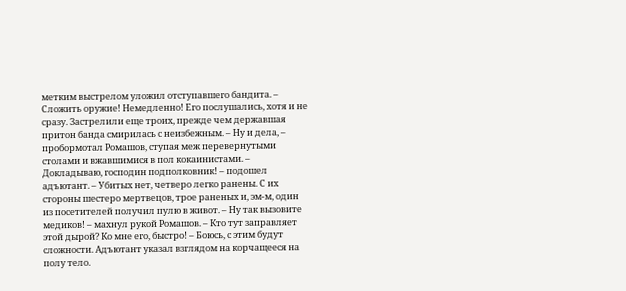метким выстрелом уложил отступавшего бандита. – Сложить оружие! Немедленно! Его послушались, хотя и не сразу. Застрелили еще троих, прежде чем державшая притон банда смирилась с неизбежным. – Ну и дела, – пробормотал Ромашов, ступая меж перевернутыми столами и вжавшимися в пол кокаинистами. – Докладываю, господин подполковник! – подошел адъютант. – Убитых нет, четверо легко ранены. С их стороны шестеро мертвецов, трое раненых и, эм-м, один из посетителей получил пулю в живот. – Ну так вызовите медиков! – махнул рукой Ромашов. – Кто тут заправляет этой дырой? Ко мне его, быстро! – Боюсь, с этим будут сложности. Адъютант указал взглядом на корчащееся на полу тело.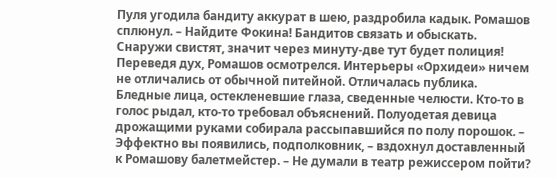Пуля угодила бандиту аккурат в шею, раздробила кадык. Ромашов сплюнул. – Найдите Фокина! Бандитов связать и обыскать. Снаружи свистят, значит через минуту-две тут будет полиция! Переведя дух, Ромашов осмотрелся. Интерьеры «Орхидеи» ничем не отличались от обычной питейной. Отличалась публика. Бледные лица, остекленевшие глаза, сведенные челюсти. Кто-то в голос рыдал, кто-то требовал объяснений. Полуодетая девица дрожащими руками собирала рассыпавшийся по полу порошок. – Эффектно вы появились, подполковник, – вздохнул доставленный к Ромашову балетмейстер. – Не думали в театр режиссером пойти?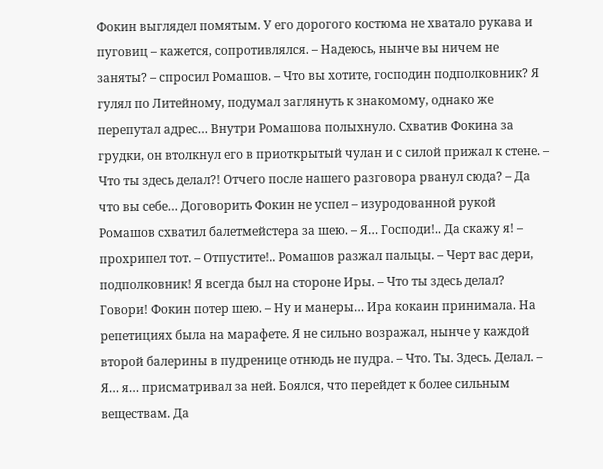Фокин выглядел помятым. У его дорогого костюма не хватало рукава и пуговиц – кажется, сопротивлялся. – Надеюсь, нынче вы ничем не заняты? – спросил Ромашов. – Что вы хотите, господин подполковник? Я гулял по Литейному, подумал заглянуть к знакомому, однако же перепутал адрес… Внутри Ромашова полыхнуло. Схватив Фокина за грудки, он втолкнул его в приоткрытый чулан и с силой прижал к стене. – Что ты здесь делал?! Отчего после нашего разговора рванул сюда? – Да что вы себе… Договорить Фокин не успел – изуродованной рукой Ромашов схватил балетмейстера за шею. – Я… Господи!.. Да скажу я! – прохрипел тот. – Отпустите!.. Ромашов разжал пальцы. – Черт вас дери, подполковник! Я всегда был на стороне Иры. – Что ты здесь делал? Говори! Фокин потер шею. – Ну и манеры… Ира кокаин принимала. На репетициях была на марафете. Я не сильно возражал, нынче у каждой второй балерины в пудренице отнюдь не пудра. – Что. Ты. Здесь. Делал. – Я… я… присматривал за ней. Боялся, что перейдет к более сильным веществам. Да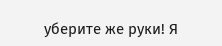уберите же руки! Я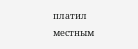платил местным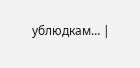ублюдкам… |